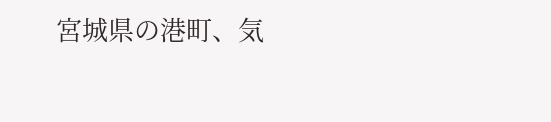宮城県の港町、気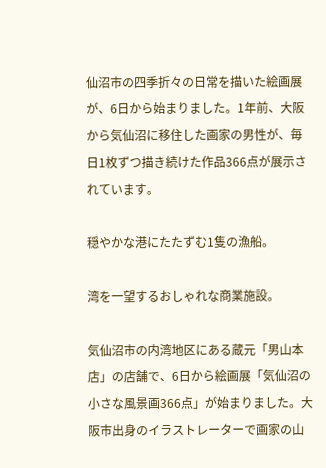仙沼市の四季折々の日常を描いた絵画展が、6日から始まりました。1年前、大阪から気仙沼に移住した画家の男性が、毎日1枚ずつ描き続けた作品366点が展示されています。

穏やかな港にたたずむ1隻の漁船。

湾を一望するおしゃれな商業施設。

気仙沼市の内湾地区にある蔵元「男山本店」の店舗で、6日から絵画展「気仙沼の小さな風景画366点」が始まりました。大阪市出身のイラストレーターで画家の山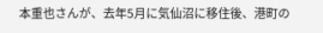本重也さんが、去年5月に気仙沼に移住後、港町の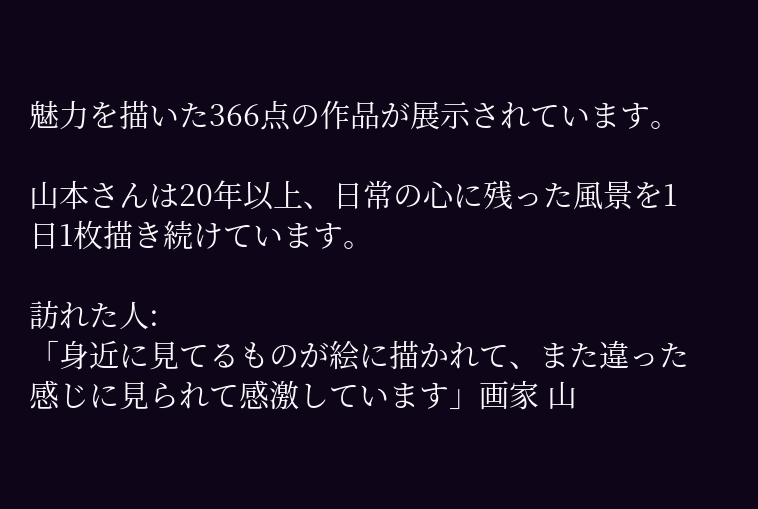魅力を描いた366点の作品が展示されています。

山本さんは20年以上、日常の心に残った風景を1日1枚描き続けています。

訪れた人:
「身近に見てるものが絵に描かれて、また違った感じに見られて感激しています」画家 山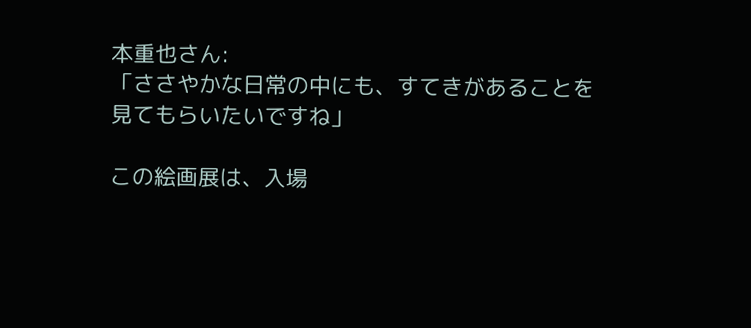本重也さん:
「ささやかな日常の中にも、すてきがあることを見てもらいたいですね」

この絵画展は、入場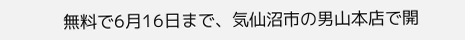無料で6月16日まで、気仙沼市の男山本店で開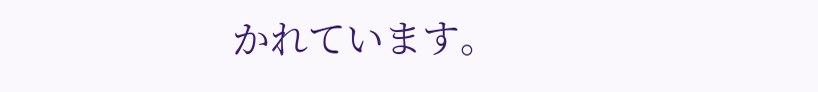かれています。